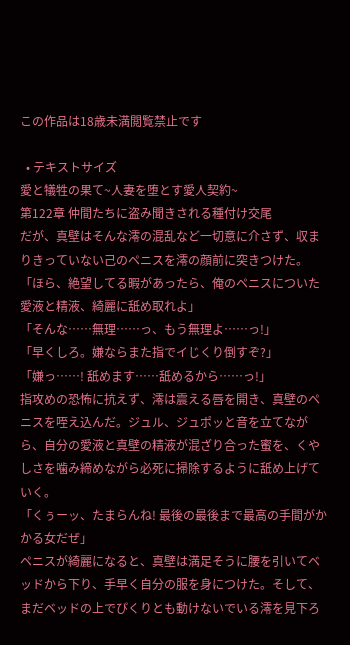この作品は18歳未満閲覧禁止です

  • テキストサイズ
愛と犠牲の果て~人妻を堕とす愛人契約~
第122章 仲間たちに盗み聞きされる種付け交尾
だが、真壁はそんな澪の混乱など一切意に介さず、収まりきっていない己のペニスを澪の顔前に突きつけた。
「ほら、絶望してる暇があったら、俺のペニスについた愛液と精液、綺麗に舐め取れよ」
「そんな……無理……っ、もう無理よ……っ!」
「早くしろ。嫌ならまた指でイじくり倒すぞ?」
「嫌っ……! 舐めます……舐めるから……っ!」
指攻めの恐怖に抗えず、澪は震える唇を開き、真壁のペニスを咥え込んだ。ジュル、ジュポッと音を立てながら、自分の愛液と真壁の精液が混ざり合った蜜を、くやしさを噛み締めながら必死に掃除するように舐め上げていく。
「くぅーッ、たまらんね! 最後の最後まで最高の手間がかかる女だぜ」
ペニスが綺麗になると、真壁は満足そうに腰を引いてベッドから下り、手早く自分の服を身につけた。そして、まだベッドの上でぴくりとも動けないでいる澪を見下ろ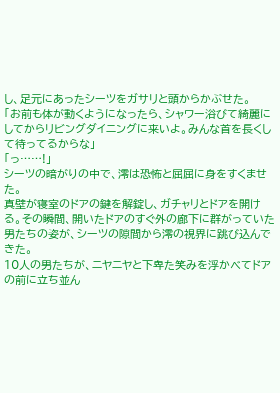し、足元にあったシーツをガサリと頭からかぶせた。
「お前も体が動くようになったら、シャワー浴びて綺麗にしてからリビングダイニングに来いよ。みんな首を長くして待ってるからな」
「っ……!」
シーツの暗がりの中で、澪は恐怖と屈屈に身をすくませた。
真壁が寝室のドアの鍵を解錠し、ガチャリとドアを開ける。その瞬間、開いたドアのすぐ外の廊下に群がっていた男たちの姿が、シーツの隙間から澪の視界に跳び込んできた。
10人の男たちが、ニヤニヤと下卑た笑みを浮かべてドアの前に立ち並ん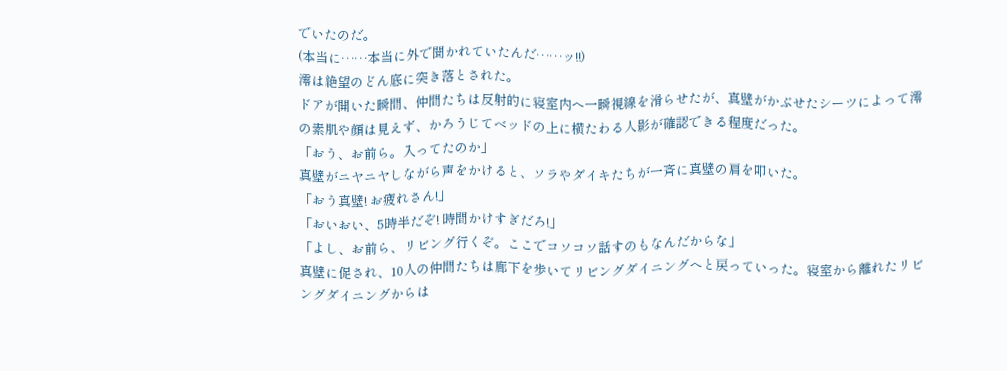でいたのだ。
(本当に……本当に外で聞かれていたんだ……ッ!!)
澪は絶望のどん底に突き落とされた。
ドアが開いた瞬間、仲間たちは反射的に寝室内へ一瞬視線を滑らせたが、真壁がかぶせたシーツによって澪の素肌や顔は見えず、かろうじてベッドの上に横たわる人影が確認できる程度だった。
「おう、お前ら。入ってたのか」
真壁がニヤニヤしながら声をかけると、ソラやダイキたちが一斉に真壁の肩を叩いた。
「おう真壁! お疲れさん!」
「おいおい、5時半だぞ! 時間かけすぎだろ!」
「よし、お前ら、リビング行くぞ。ここでコソコソ話すのもなんだからな」
真壁に促され、10人の仲間たちは廊下を歩いてリビングダイニングへと戻っていった。寝室から離れたリビングダイニングからは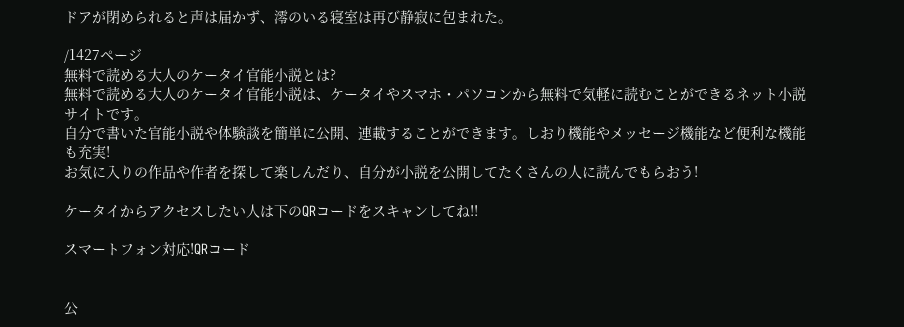ドアが閉められると声は届かず、澪のいる寝室は再び静寂に包まれた。

/1427ページ
無料で読める大人のケータイ官能小説とは?
無料で読める大人のケータイ官能小説は、ケータイやスマホ・パソコンから無料で気軽に読むことができるネット小説サイトです。
自分で書いた官能小説や体験談を簡単に公開、連載することができます。しおり機能やメッセージ機能など便利な機能も充実!
お気に入りの作品や作者を探して楽しんだり、自分が小説を公開してたくさんの人に読んでもらおう!

ケータイからアクセスしたい人は下のQRコードをスキャンしてね!!

スマートフォン対応!QRコード


公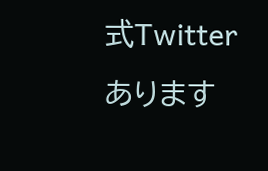式Twitterあります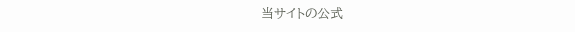当サイトの公式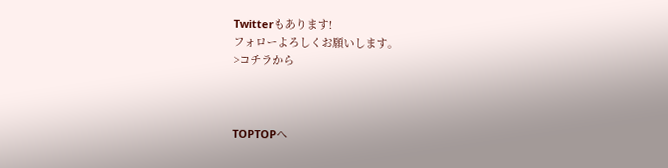Twitterもあります!
フォローよろしくお願いします。
>コチラから



TOPTOPへ